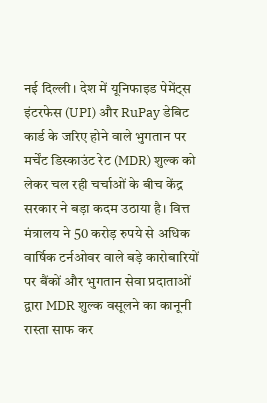नई दिल्ली। देश में यूनिफाइड पेमेंट्स इंटरफेस (UPI) और RuPay डेबिट कार्ड के जरिए होने वाले भुगतान पर मर्चेंट डिस्काउंट रेट (MDR) शुल्क को लेकर चल रही चर्चाओं के बीच केंद्र सरकार ने बड़ा कदम उठाया है। वित्त मंत्रालय ने 50 करोड़ रुपये से अधिक वार्षिक टर्नओवर वाले बड़े कारोबारियों पर बैंकों और भुगतान सेवा प्रदाताओं द्वारा MDR शुल्क वसूलने का कानूनी रास्ता साफ कर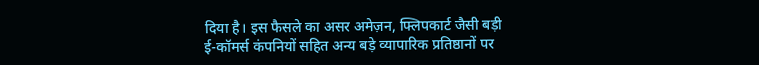दिया है। इस फैसले का असर अमेज़न, फ्लिपकार्ट जैसी बड़ी ई-कॉमर्स कंपनियों सहित अन्य बड़े व्यापारिक प्रतिष्ठानों पर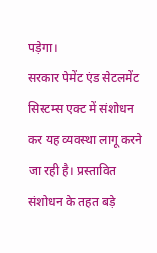पड़ेगा।
सरकार पेमेंट एंड सेटलमेंट सिस्टम्स एक्ट में संशोधन कर यह व्यवस्था लागू करने जा रही है। प्रस्तावित संशोधन के तहत बड़े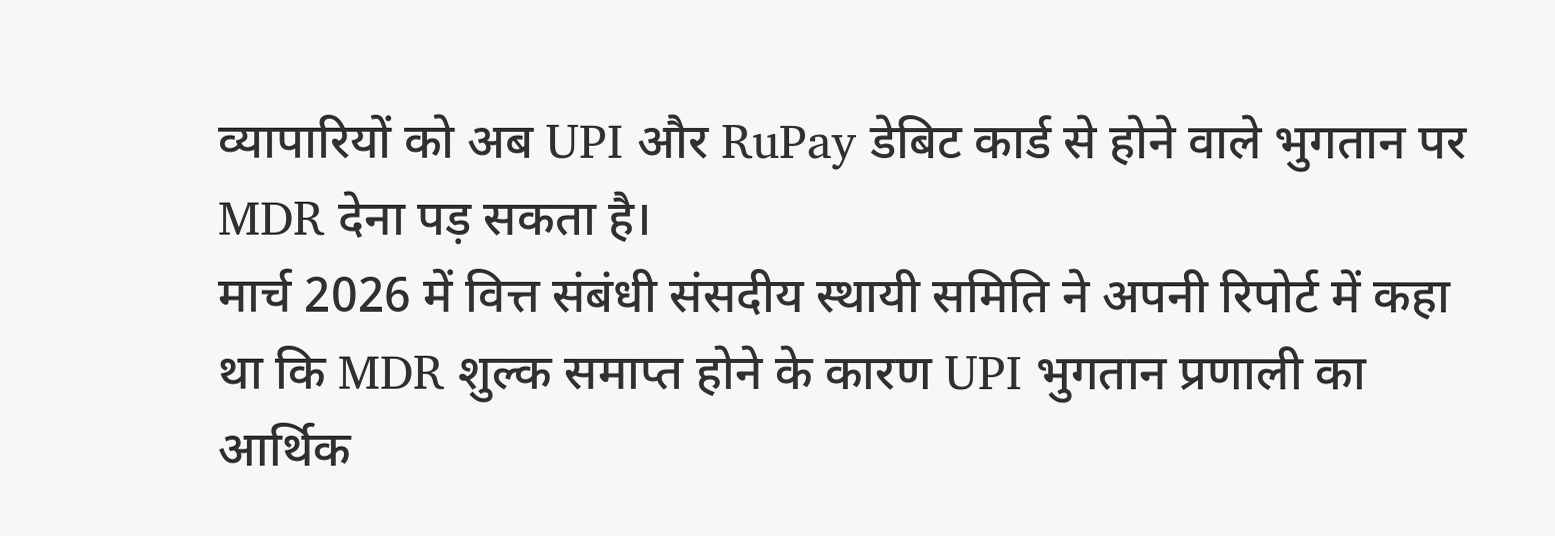व्यापारियों को अब UPI और RuPay डेबिट कार्ड से होने वाले भुगतान पर MDR देना पड़ सकता है।
मार्च 2026 में वित्त संबंधी संसदीय स्थायी समिति ने अपनी रिपोर्ट में कहा था कि MDR शुल्क समाप्त होने के कारण UPI भुगतान प्रणाली का आर्थिक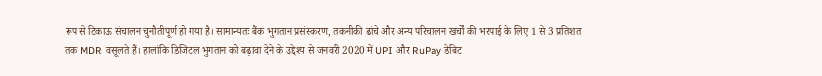रूप से टिकाऊ संचालन चुनौतीपूर्ण हो गया है। सामान्यतः बैंक भुगतान प्रसंस्करण, तकनीकी ढांचे और अन्य परिचालन खर्चों की भरपाई के लिए 1 से 3 प्रतिशत तक MDR वसूलते हैं। हालांकि डिजिटल भुगतान को बढ़ावा देने के उद्देश्य से जनवरी 2020 में UPI और RuPay डेबिट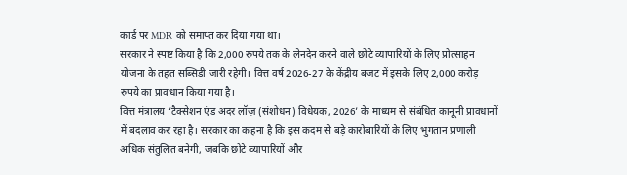कार्ड पर MDR को समाप्त कर दिया गया था।
सरकार ने स्पष्ट किया है कि 2,000 रुपये तक के लेनदेन करने वाले छोटे व्यापारियों के लिए प्रोत्साहन योजना के तहत सब्सिडी जारी रहेगी। वित्त वर्ष 2026-27 के केंद्रीय बजट में इसके लिए 2,000 करोड़ रुपये का प्रावधान किया गया है।
वित्त मंत्रालय ‘टैक्सेशन एंड अदर लॉज़ (संशोधन) विधेयक, 2026’ के माध्यम से संबंधित कानूनी प्रावधानों में बदलाव कर रहा है। सरकार का कहना है कि इस कदम से बड़े कारोबारियों के लिए भुगतान प्रणाली अधिक संतुलित बनेगी, जबकि छोटे व्यापारियों और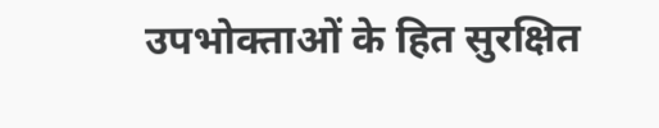उपभोक्ताओं के हित सुरक्षित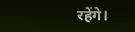रहेंगे।